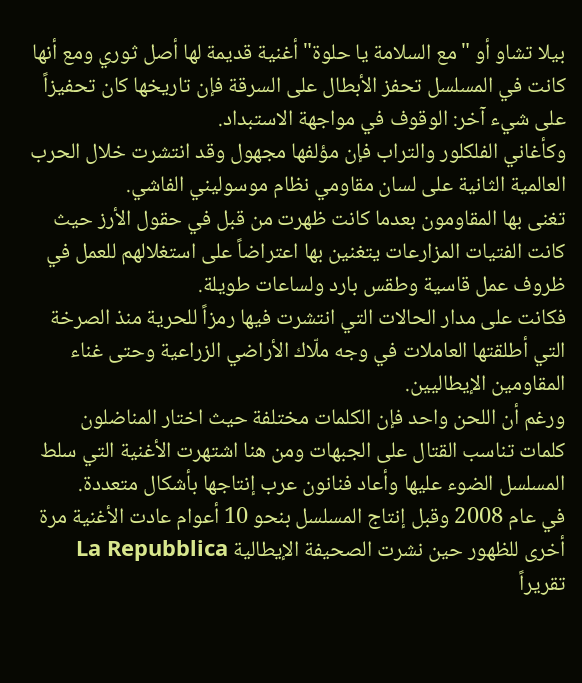بيلا تشاو أو "مع السلامة يا حلوة" أغنية قديمة لها أصل ثوري ومع أنها كانت في المسلسل تحفز الأبطال على السرقة فإن تاريخها كان تحفيزاً على شيء آخر: الوقوف في مواجهة الاستبداد.
وكأغاني الفلكلور والتراب فإن مؤلفها مجهول وقد انتشرت خلال الحرب العالمية الثانية على لسان مقاومي نظام موسوليني الفاشي.
تغنى بها المقاومون بعدما كانت ظهرت من قبل في حقول الأرز حيث كانت الفتيات المزارعات يتغنين بها اعتراضاً على استغلالهم للعمل في ظروف عمل قاسية وطقس بارد ولساعات طويلة.
فكانت على مدار الحالات التي انتشرت فيها رمزاً للحرية منذ الصرخة التي أطلقتها العاملات في وجه ملّاك الأراضي الزراعية وحتى غناء المقاومين الإيطاليين.
ورغم أن اللحن واحد فإن الكلمات مختلفة حيث اختار المناضلون كلمات تناسب القتال على الجبهات ومن هنا اشتهرت الأغنية التي سلط المسلسل الضوء عليها وأعاد فنانون عرب إنتاجها بأشكال متعددة.
في عام 2008 وقبل إنتاج المسلسل بنحو 10 أعوام عادت الأغنية مرة أخرى للظهور حين نشرت الصحيفة الإيطالية La Repubblica تقريراً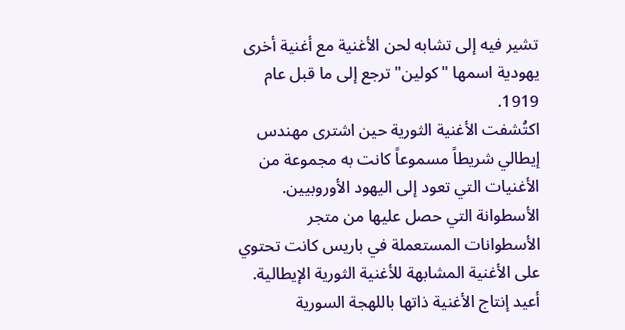تشير فيه إلى تشابه لحن الأغنية مع أغنية أخرى يهودية اسمها "كولين" ترجع إلى ما قبل عام 1919.
اكتُشفت الأغنية الثورية حين اشترى مهندس إيطالي شريطاً مسموعاً كانت به مجموعة من الأغنيات التي تعود إلى اليهود الأوروبيين.
الأسطوانة التي حصل عليها من متجر الأسطوانات المستعملة في باريس كانت تحتوي على الأغنية المشابهة للأغنية الثورية الإيطالية.
أعيد إنتاج الأغنية ذاتها باللهجة السورية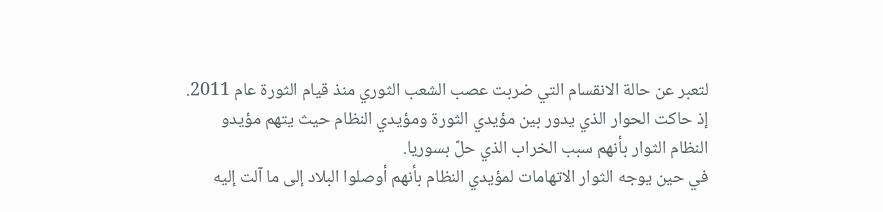لتعبر عن حالة الانقسام التي ضربت عصب الشعب الثوري منذ قيام الثورة عام 2011.
إذ حاكت الحوار الذي يدور بين مؤيدي الثورة ومؤيدي النظام حيث يتهم مؤيدو النظام الثوار بأنهم سبب الخراب الذي حلّ بسوريا.
في حين يوجه الثوار الاتهامات لمؤيدي النظام بأنهم أوصلوا البلاد إلى ما آلت إليه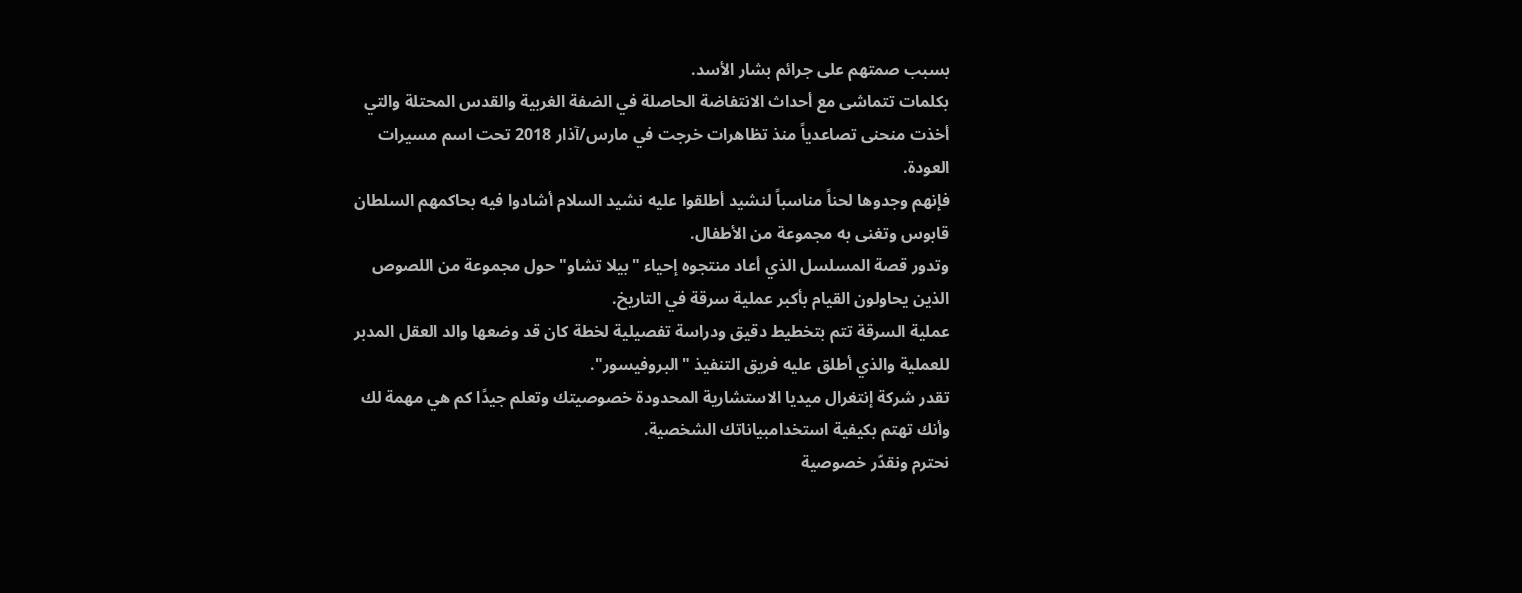بسبب صمتهم على جرائم بشار الأسد.
بكلمات تتماشى مع أحداث الانتفاضة الحاصلة في الضفة الغربية والقدس المحتلة والتي أخذت منحنى تصاعدياً منذ تظاهرات خرجت في مارس/آذار 2018 تحت اسم مسيرات العودة.
فإنهم وجدوها لحناً مناسباً لنشيد أطلقوا عليه نشيد السلام أشادوا فيه بحاكمهم السلطان قابوس وتغنى به مجموعة من الأطفال.
وتدور قصة المسلسل الذي أعاد منتجوه إحياء "بيلا تشاو" حول مجموعة من اللصوص الذين يحاولون القيام بأكبر عملية سرقة في التاريخ.
عملية السرقة تتم بتخطيط دقيق ودراسة تفصيلية لخطة كان قد وضعها والد العقل المدبر للعملية والذي أطلق عليه فريق التنفيذ "البروفيسور".
تقدر شركة إنتغرال ميديا الاستشارية المحدودة خصوصيتك وتعلم جيدًا كم هي مهمة لك وأنك تهتم بكيفية استخدامبياناتك الشخصية.
نحترم ونقدّر خصوصية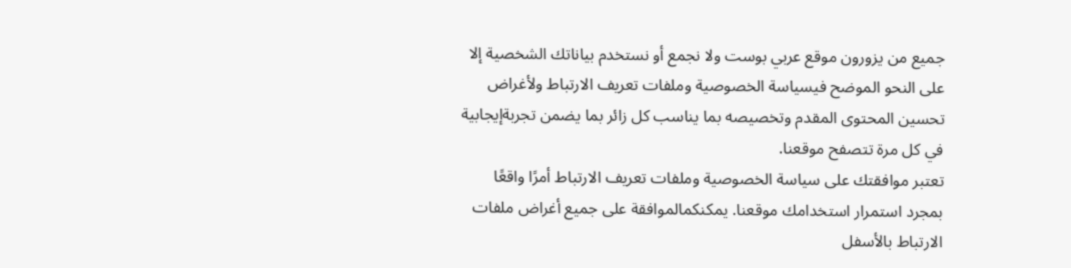جميع من يزورون موقع عربي بوست ولا نجمع أو نستخدم بياناتك الشخصية إلا على النحو الموضح فيسياسة الخصوصية وملفات تعريف الارتباط ولأغراض تحسين المحتوى المقدم وتخصيصه بما يناسب كل زائر بما يضمن تجربةإيجابية في كل مرة تتصفح موقعنا.
تعتبر موافقتك على سياسة الخصوصية وملفات تعريف الارتباط أمرًا واقعًا بمجرد استمرار استخدامك موقعنا. يمكنكمالموافقة على جميع أغراض ملفات الارتباط بالأسفل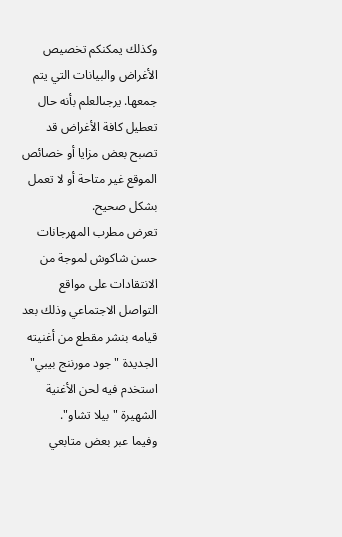وكذلك يمكنكم تخصيص الأغراض والبيانات التي يتم جمعها. يرجىالعلم بأنه حال تعطيل كافة الأغراض قد تصبح بعض مزايا أو خصائص الموقع غير متاحة أو لا تعمل بشكل صحيح.
تعرض مطرب المهرجانات حسن شاكوش لموجة من الانتقادات على مواقع التواصل الاجتماعي وذلك بعد قيامه بنشر مقطع من أغنيته الجديدة "جود مورننج بيبي" استخدم فيه لحن الأغنية الشهيرة "بيلا تشاو".
وفيما عبر بعض متابعي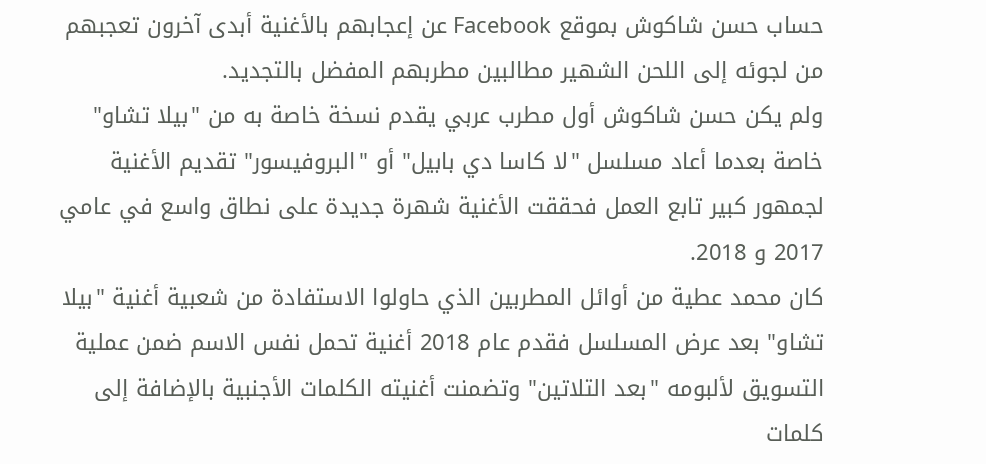حساب حسن شاكوش بموقع Facebook عن إعجابهم بالأغنية أبدى آخرون تعجبهم من لجوئه إلى اللحن الشهير مطالبين مطربهم المفضل بالتجديد.
ولم يكن حسن شاكوش أول مطرب عربي يقدم نسخة خاصة به من "بيلا تشاو" خاصة بعدما أعاد مسلسل "لا كاسا دي بابيل" أو "البروفيسور" تقديم الأغنية لجمهور كبير تابع العمل فحققت الأغنية شهرة جديدة على نطاق واسع في عامي 2017 و 2018.
كان محمد عطية من أوائل المطربين الذي حاولوا الاستفادة من شعبية أغنية "بيلا تشاو" بعد عرض المسلسل فقدم عام 2018 أغنية تحمل نفس الاسم ضمن عملية التسويق لألبومه "بعد التلاتين" وتضمنت أغنيته الكلمات الأجنبية بالإضافة إلى كلمات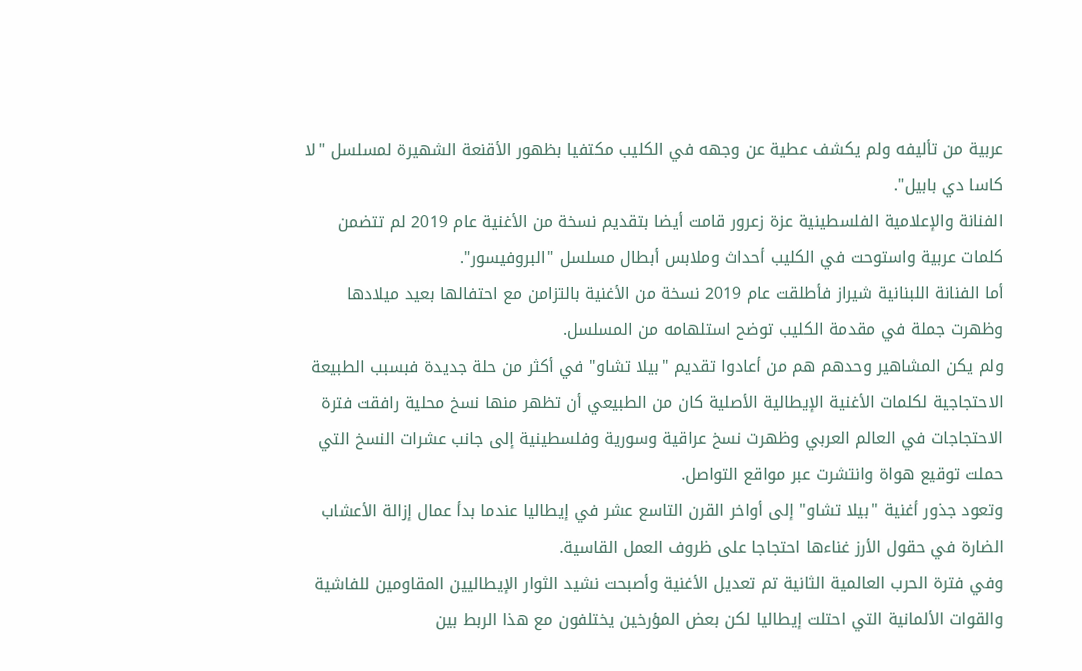عربية من تأليفه ولم يكشف عطية عن وجهه في الكليب مكتفيا بظهور الأقنعة الشهيرة لمسلسل "لا كاسا دي بابيل".
الفنانة والإعلامية الفلسطينية عزة زعرور قامت أيضا بتقديم نسخة من الأغنية عام 2019 لم تتضمن كلمات عربية واستوحت في الكليب أحداث وملابس أبطال مسلسل "البروفيسور".
أما الفنانة اللبنانية شيراز فأطلقت عام 2019 نسخة من الأغنية بالتزامن مع احتفالها بعيد ميلادها وظهرت جملة في مقدمة الكليب توضح استلهامه من المسلسل.
ولم يكن المشاهير وحدهم هم من أعادوا تقديم "بيلا تشاو" في أكثر من حلة جديدة فبسبب الطبيعة الاحتجاجية لكلمات الأغنية الإيطالية الأصلية كان من الطبيعي أن تظهر منها نسخ محلية رافقت فترة الاحتجاجات في العالم العربي وظهرت نسخ عراقية وسورية وفلسطينية إلى جانب عشرات النسخ التي حملت توقيع هواة وانتشرت عبر مواقع التواصل.
وتعود جذور أغنية "بيلا تشاو" إلى أواخر القرن التاسع عشر في إيطاليا عندما بدأ عمال إزالة الأعشاب الضارة في حقول الأرز غناءها احتجاجا على ظروف العمل القاسية.
وفي فترة الحرب العالمية الثانية تم تعديل الأغنية وأصبحت نشيد الثوار الإيطاليين المقاومين للفاشية والقوات الألمانية التي احتلت إيطاليا لكن بعض المؤرخين يختلفون مع هذا الربط بين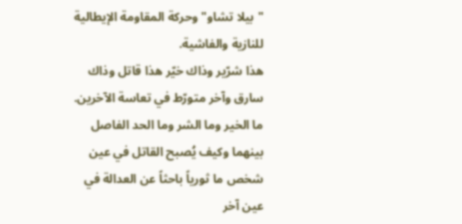"بيلا تشاو" وحركة المقاومة الإيطالية للنازية والفاشية.
هذا شرّير وذاك خيّر هذا قاتل وذاك سارق وآخر متورّط في تعاسة الآخرين. ما الخير وما الشر وما الحد الفاصل بينهما وكيف يُصبح القاتل في عين شخص ما ثورياً باحثاً عن العدالة في عين آخر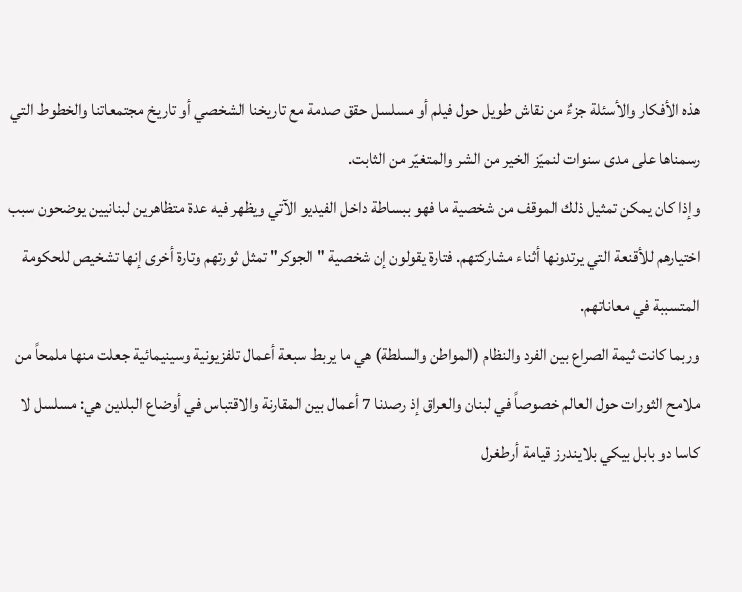هذه الأفكار والأسئلة جزءٌ من نقاش طويل حول فيلم أو مسلسل حقق صدمة مع تاريخنا الشخصي أو تاريخ مجتمعاتنا والخطوط التي رسمناها على مدى سنوات لنميّز الخير من الشر والمتغيّر من الثابت.
وإذا كان يمكن تمثيل ذلك الموقف من شخصية ما فهو ببساطة داخل الفيديو الآتي ويظهر فيه عدة متظاهرين لبنانيين يوضحون سبب اختيارهم للأقنعة التي يرتدونها أثناء مشاركتهم. فتارة يقولون إن شخصية "الجوكر" تمثل ثورتهم وتارة أخرى إنها تشخيص للحكومة المتسببة في معاناتهم.
وربما كانت ثيمة الصراع بين الفرد والنظام (المواطن والسلطة) هي ما يربط سبعة أعمال تلفزيونية وسينيمائية جعلت منها ملمحاً من ملامح الثورات حول العالم خصوصاً في لبنان والعراق إذ رصدنا 7 أعمال بين المقارنة والاقتباس في أوضاع البلدين هي: مسلسل لا كاسا دو بابل بيكي بلايندرز قيامة أرطغرل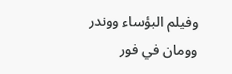وفيلم البؤساء ووندر وومان في فور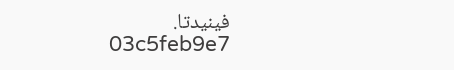فينيدتا.
03c5feb9e7